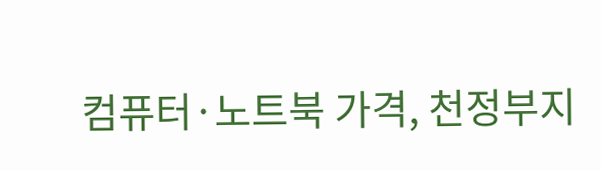컴퓨터·노트북 가격, 천정부지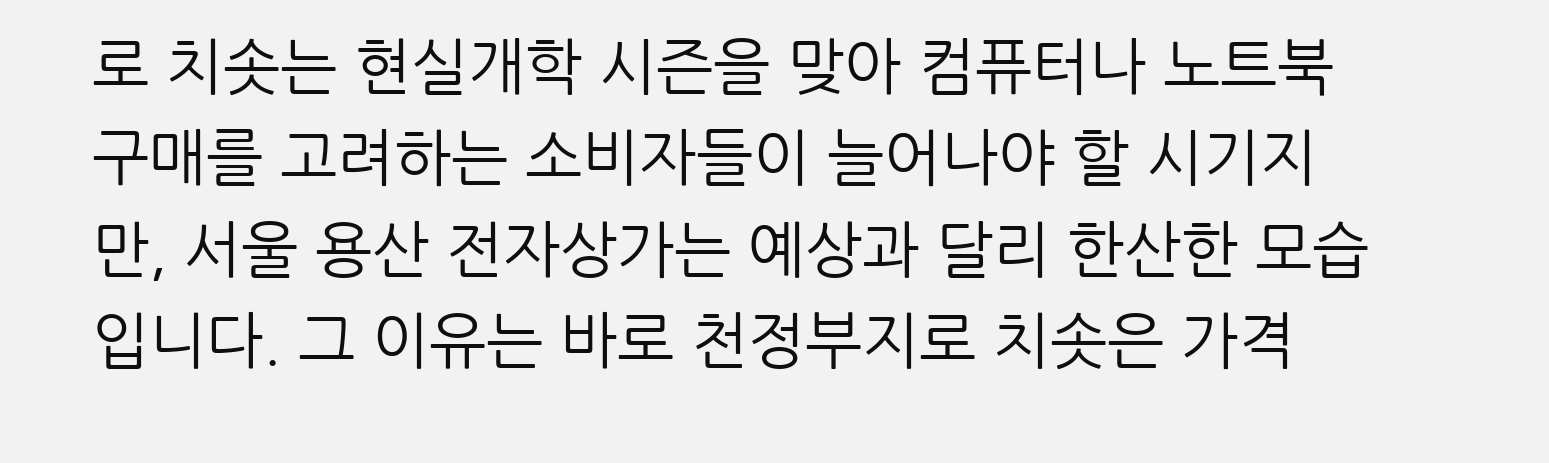로 치솟는 현실개학 시즌을 맞아 컴퓨터나 노트북 구매를 고려하는 소비자들이 늘어나야 할 시기지만, 서울 용산 전자상가는 예상과 달리 한산한 모습입니다. 그 이유는 바로 천정부지로 치솟은 가격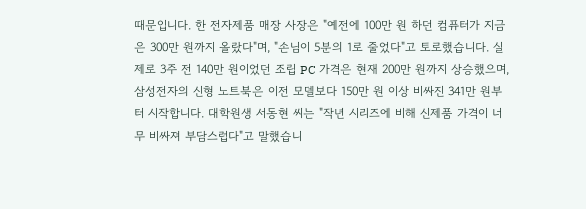때문입니다. 한 전자제품 매장 사장은 "예전에 100만 원 하던 컴퓨터가 지금은 300만 원까지 올랐다"며, "손님이 5분의 1로 줄었다"고 토로했습니다. 실제로 3주 전 140만 원이었던 조립 PC 가격은 현재 200만 원까지 상승했으며, 삼성전자의 신형 노트북은 이전 모델보다 150만 원 이상 비싸진 341만 원부터 시작합니다. 대학원생 서동현 씨는 "작년 시리즈에 비해 신제품 가격이 너무 비싸져 부담스럽다"고 말했습니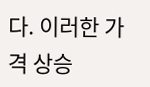다. 이러한 가격 상승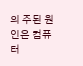의 주된 원인은 컴퓨터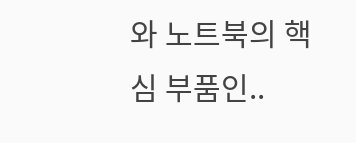와 노트북의 핵심 부품인..